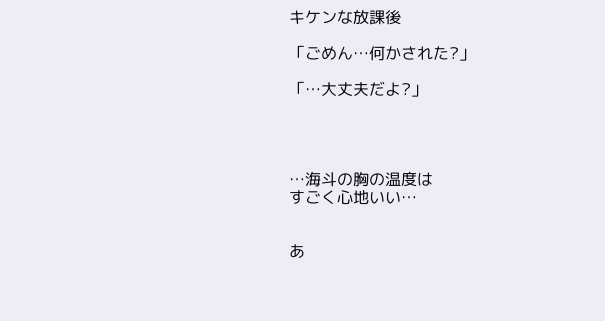キケンな放課後

「ごめん…何かされた?」

「…大丈夫だよ?」




…海斗の胸の温度は
すごく心地いい…


あ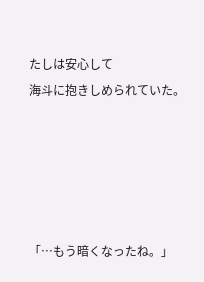たしは安心して
海斗に抱きしめられていた。





「…もう暗くなったね。」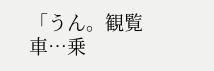「うん。観覧車…乗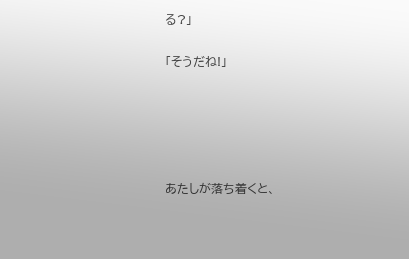る?」

「そうだね!」





あたしが落ち着くと、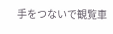手をつないで観覧車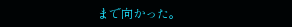まで向かった。